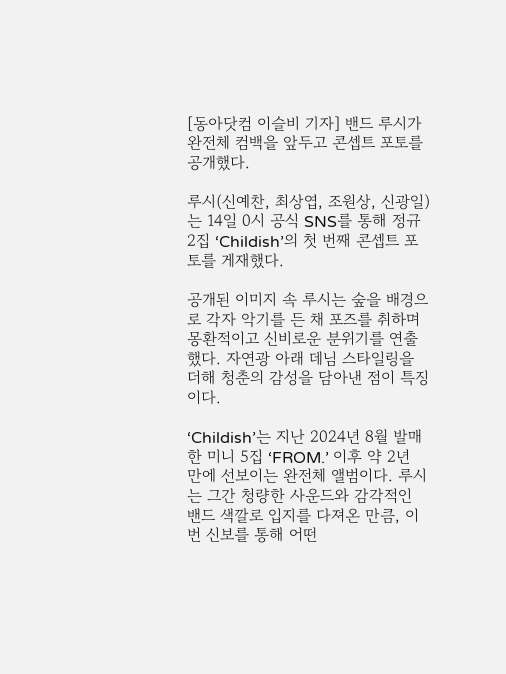[동아닷컴 이슬비 기자] 밴드 루시가 완전체 컴백을 앞두고 콘셉트 포토를 공개했다.

루시(신예찬, 최상엽, 조원상, 신광일)는 14일 0시 공식 SNS를 통해 정규 2집 ‘Childish’의 첫 번째 콘셉트 포토를 게재했다.

공개된 이미지 속 루시는 숲을 배경으로 각자 악기를 든 채 포즈를 취하며 몽환적이고 신비로운 분위기를 연출했다. 자연광 아래 데님 스타일링을 더해 청춘의 감성을 담아낸 점이 특징이다.

‘Childish’는 지난 2024년 8월 발매한 미니 5집 ‘FROM.’ 이후 약 2년 만에 선보이는 완전체 앨범이다. 루시는 그간 청량한 사운드와 감각적인 밴드 색깔로 입지를 다져온 만큼, 이번 신보를 통해 어떤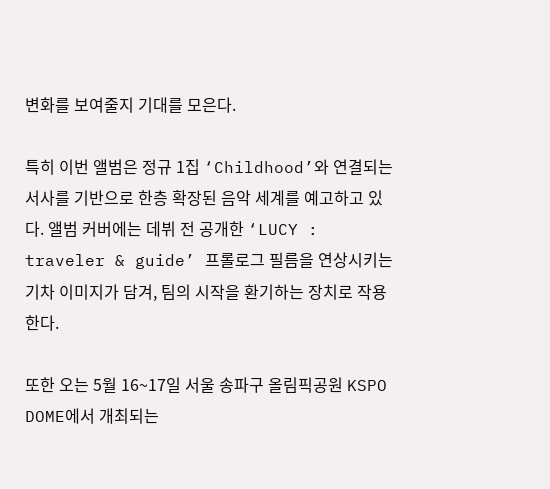변화를 보여줄지 기대를 모은다.

특히 이번 앨범은 정규 1집 ‘Childhood’와 연결되는 서사를 기반으로 한층 확장된 음악 세계를 예고하고 있다. 앨범 커버에는 데뷔 전 공개한 ‘LUCY : traveler & guide’ 프롤로그 필름을 연상시키는 기차 이미지가 담겨, 팀의 시작을 환기하는 장치로 작용한다.

또한 오는 5월 16~17일 서울 송파구 올림픽공원 KSPO DOME에서 개최되는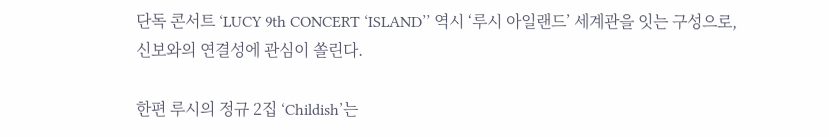단독 콘서트 ‘LUCY 9th CONCERT ‘ISLAND’’ 역시 ‘루시 아일랜드’ 세계관을 잇는 구성으로, 신보와의 연결성에 관심이 쏠린다.

한편 루시의 정규 2집 ‘Childish’는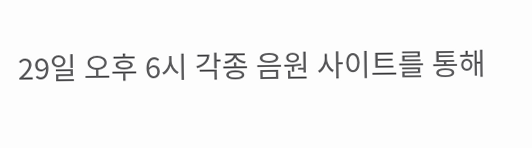29일 오후 6시 각종 음원 사이트를 통해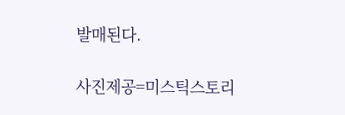발매된다.

사진제공=미스틱스토리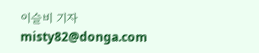이슬비 기자 misty82@donga.com